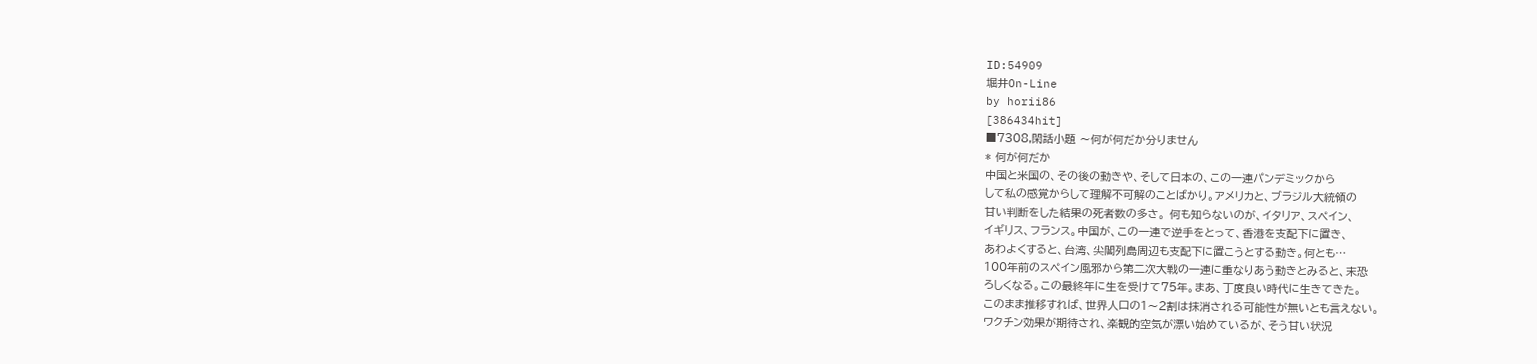ID:54909
堀井On-Line
by horii86
[386434hit]
■7308,閑話小題 〜何が何だか分りません
* 何が何だか
中国と米国の、その後の動きや、そして日本の、この一連パンデミックから
して私の感覚からして理解不可解のことばかり。アメリカと、ブラジル大統領の
甘い判断をした結果の死者数の多さ。 何も知らないのが、イタリア、スペイン、
イギリス、フランス。中国が、この一連で逆手をとって、香港を支配下に置き、
あわよくすると、台湾、尖閣列島周辺も支配下に置こうとする動き。何とも…
100年前のスペイン風邪から第二次大戦の一連に重なりあう動きとみると、末恐
ろしくなる。この最終年に生を受けて75年。まあ、丁度良い時代に生きてきた。
このまま推移すれば、世界人口の1〜2割は抹消される可能性が無いとも言えない。
ワクチン効果が期待され、楽観的空気が漂い始めているが、そう甘い状況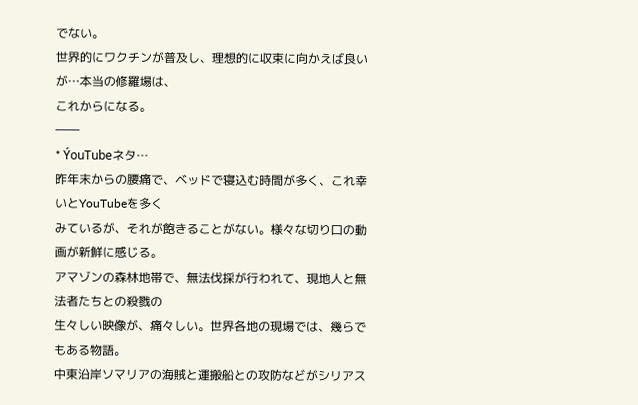でない。
世界的にワクチンが普及し、理想的に収束に向かえば良いが…本当の修羅場は、
これからになる。
――
* ÝouTubeネタ…
昨年末からの腰痛で、ベッドで寝込む時間が多く、これ幸いとYouTubeを多く
みているが、それが飽きることがない。様々な切り口の動画が新鮮に感じる。
アマゾンの森林地帯で、無法伐採が行われて、現地人と無法者たちとの殺戮の
生々しい映像が、痛々しい。世界各地の現場では、幾らでもある物語。
中東沿岸ソマリアの海賊と運搬船との攻防などがシリアス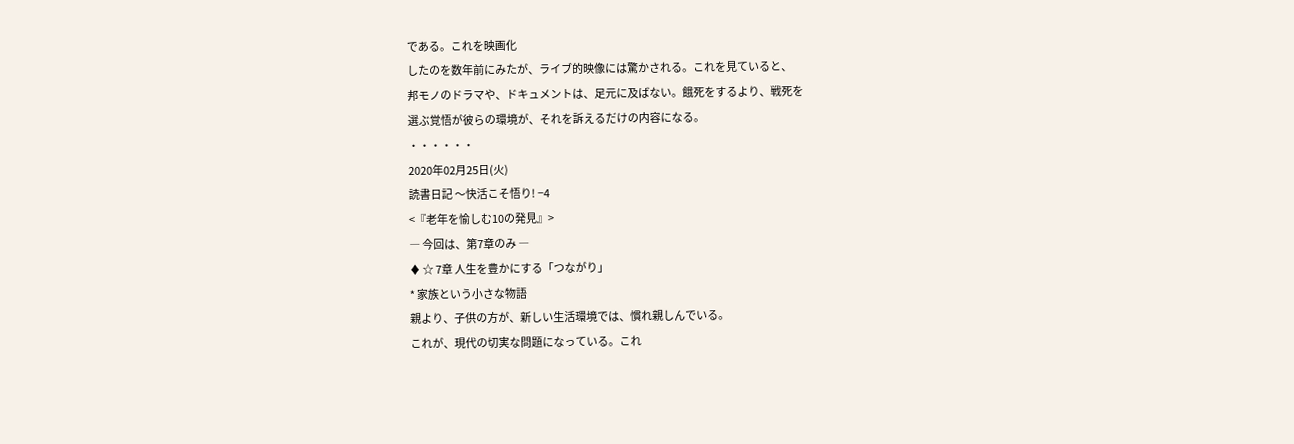である。これを映画化
したのを数年前にみたが、ライブ的映像には驚かされる。これを見ていると、
邦モノのドラマや、ドキュメントは、足元に及ばない。餓死をするより、戦死を
選ぶ覚悟が彼らの環境が、それを訴えるだけの内容になる。
・・・・・・
2020年02月25日(火)
読書日記 〜快活こそ悟り! −4
<『老年を愉しむ10の発見』>
― 今回は、第7章のみ ―
♦ ☆ 7章 人生を豊かにする「つながり」
* 家族という小さな物語
親より、子供の方が、新しい生活環境では、慣れ親しんでいる。
これが、現代の切実な問題になっている。これ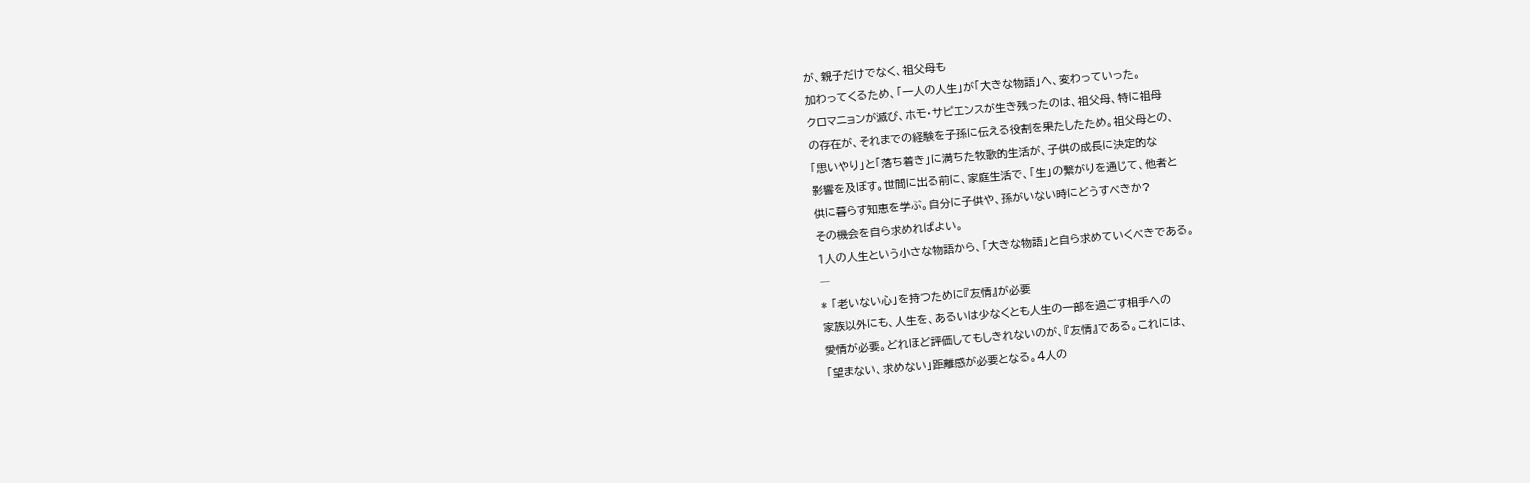が、親子だけでなく、祖父母も
加わってくるため、「一人の人生」が「大きな物語」へ、変わっていった。
クロマニョンが滅び、ホモ・サピエンスが生き残ったのは、祖父母、特に祖母
の存在が、それまでの経験を子孫に伝える役割を果たしたため。祖父母との、
「思いやり」と「落ち着き」に満ちた牧歌的生活が、子供の成長に決定的な
影響を及ぼす。世間に出る前に、家庭生活で、「生」の繋がりを通じて、他者と
供に暮らす知恵を学ぶ。自分に子供や、孫がいない時にどうすべきか?
その機会を自ら求めればよい。
1人の人生という小さな物語から、「大きな物語」と自ら求めていくべきである。
―
* 「老いない心」を持つために『友情』が必要
家族以外にも、人生を、あるいは少なくとも人生の一部を過ごす相手への
愛情が必要。どれほど評価してもしきれないのが、『友情』である。これには、
「望まない、求めない」距離感が必要となる。4人の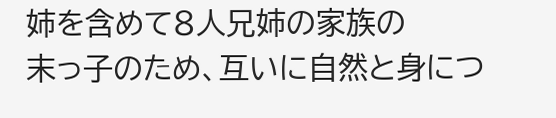姉を含めて8人兄姉の家族の
末っ子のため、互いに自然と身につ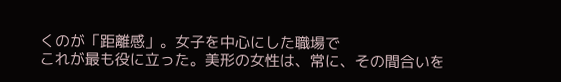くのが「距離感」。女子を中心にした職場で
これが最も役に立った。美形の女性は、常に、その間合いを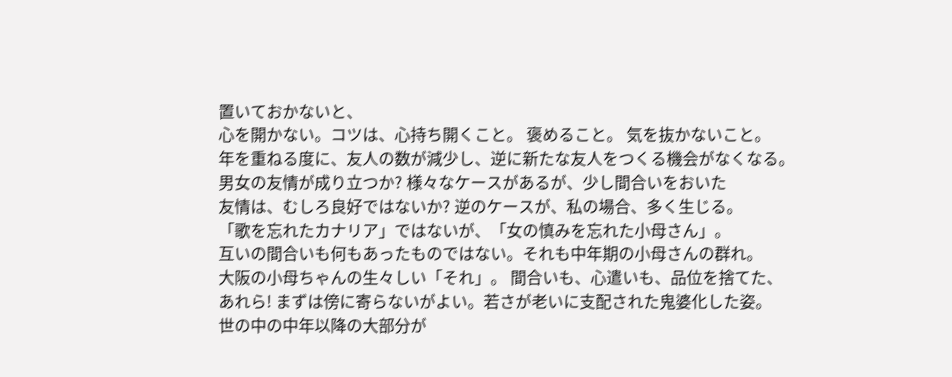置いておかないと、
心を開かない。コツは、心持ち開くこと。 褒めること。 気を抜かないこと。
年を重ねる度に、友人の数が減少し、逆に新たな友人をつくる機会がなくなる。
男女の友情が成り立つか? 様々なケースがあるが、少し間合いをおいた
友情は、むしろ良好ではないか? 逆のケースが、私の場合、多く生じる。
「歌を忘れたカナリア」ではないが、「女の慎みを忘れた小母さん」。
互いの間合いも何もあったものではない。それも中年期の小母さんの群れ。
大阪の小母ちゃんの生々しい「それ」。 間合いも、心遣いも、品位を捨てた、
あれら! まずは傍に寄らないがよい。若さが老いに支配された鬼婆化した姿。
世の中の中年以降の大部分が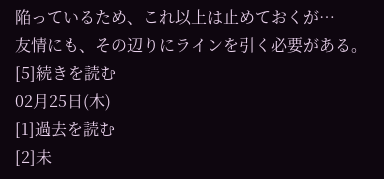陥っているため、これ以上は止めておくが…
友情にも、その辺りにラインを引く必要がある。
[5]続きを読む
02月25日(木)
[1]過去を読む
[2]未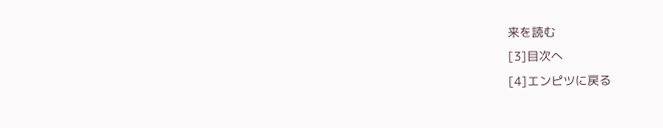来を読む
[3]目次へ
[4]エンピツに戻る